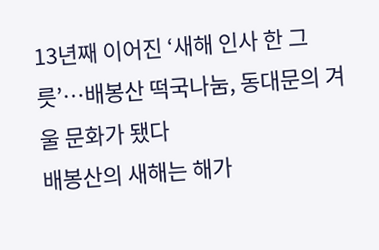13년째 이어진 ‘새해 인사 한 그릇’…배봉산 떡국나눔, 동대문의 겨울 문화가 됐다
배봉산의 새해는 해가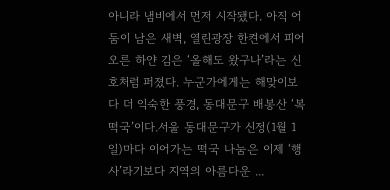아니라 냄비에서 먼저 시작됐다. 아직 어둠이 남은 새벽, 열린광장 한켠에서 피어오른 하얀 김은 ‘올해도 왔구나’라는 신호처럼 퍼졌다. 누군가에게는 해맞이보다 더 익숙한 풍경, 동대문구 배봉산 ‘복떡국’이다.서울 동대문구가 신정(1월 1일)마다 이어가는 떡국 나눔은 이제 ‘행사’라기보다 지역의 아름다운 ...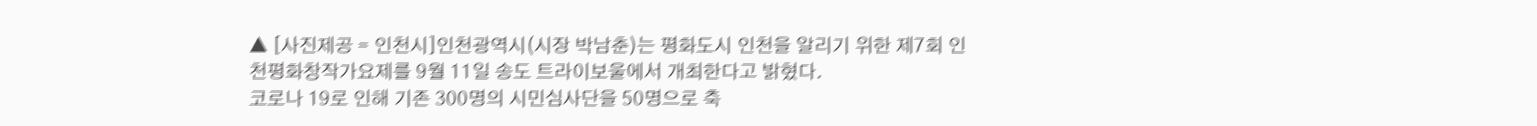▲ [사진제공 = 인천시]인천광역시(시장 박남춘)는 평화도시 인천을 알리기 위한 제7회 인천평화창작가요제를 9월 11일 송도 트라이보울에서 개최한다고 밝혔다.
코로나 19로 인해 기존 300명의 시민심사단을 50명으로 축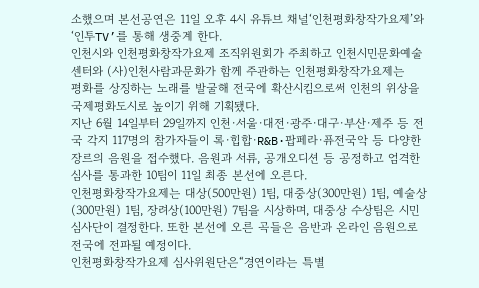소했으며 본선공연은 11일 오후 4시 유튜브 채널‘인천평화창작가요제’와‘인투TV’를 통해 생중계 한다.
인천시와 인천평화창작가요제 조직위원회가 주최하고 인천시민문화예술센터와 (사)인천사람과문화가 함께 주관하는 인천평화창작가요제는
평화를 상징하는 노래를 발굴해 전국에 확산시킴으로써 인천의 위상을 국제평화도시로 높이기 위해 기획됐다.
지난 6월 14일부터 29일까지 인천·서울·대전·광주·대구·부산·제주 등 전국 각지 117명의 참가자들이 록·힙합·R&B·팝페라·퓨전국악 등 다양한 장르의 음원을 접수했다. 음원과 서류, 공개오디션 등 공정하고 엄격한 심사를 통과한 10팀이 11일 최종 본선에 오른다.
인천평화창작가요제는 대상(500만원) 1팀, 대중상(300만원) 1팀, 예술상(300만원) 1팀, 장려상(100만원) 7팀을 시상하며, 대중상 수상팀은 시민심사단이 결정한다. 또한 본선에 오른 곡들은 음반과 온라인 음원으로 전국에 전파될 예정이다.
인천평화창작가요제 심사위원단은“경연이라는 특별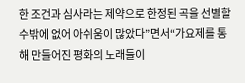한 조건과 심사라는 제약으로 한정된 곡을 선별할 수밖에 없어 아쉬움이 많았다”면서“가요제를 통해 만들어진 평화의 노래들이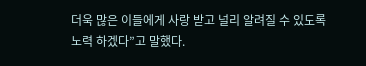더욱 많은 이들에게 사랑 받고 널리 알려질 수 있도록 노력 하겠다”고 말했다.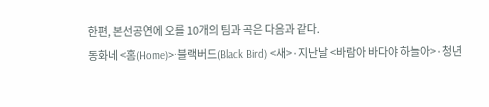한편, 본선공연에 오를 10개의 팀과 곡은 다음과 같다.
동화네 <홈(Home)>·블랙버드(Black Bird) <새>·지난날 <바람아 바다야 하늘아>·청년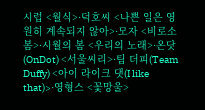시럽 <월식>·덕호씨 <나쁜 일은 영원히 계속되지 않아>·모자 <비로소 봄>·시월의 봄 <우리의 노래>·온닷(OnDot) <서울씨리>·팀 더피(Team Duffy) <아이 라이크 댓(I like that)>·영형스 <꽃망울>